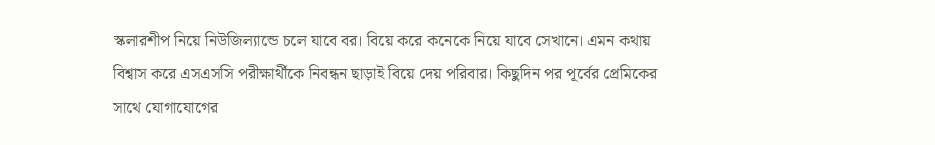স্কলারশীপ নিয়ে নিউজিল্যান্ডে চলে যাবে বর। বিয়ে করে কনেকে নিয়ে যাবে সেখানে। এমন কথায় বিশ্বাস করে এসএসসি পরীক্ষার্থীকে নিবন্ধন ছাড়াই বিয়ে দেয় পরিবার। কিছুদিন পর পূর্বের প্রেমিকের সাথে যোগাযোগের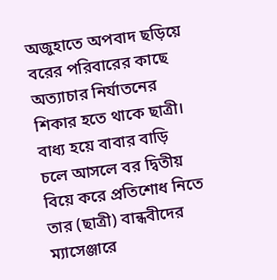অজুহাতে অপবাদ ছড়িয়ে বরের পরিবারের কাছে অত্যাচার নির্যাতনের শিকার হতে থাকে ছাত্রী।
বাধ্য হয়ে বাবার বাড়ি চলে আসলে বর দ্বিতীয় বিয়ে করে প্রতিশোধ নিতে তার (ছাত্রী) বান্ধবীদের ম্যাসেঞ্জারে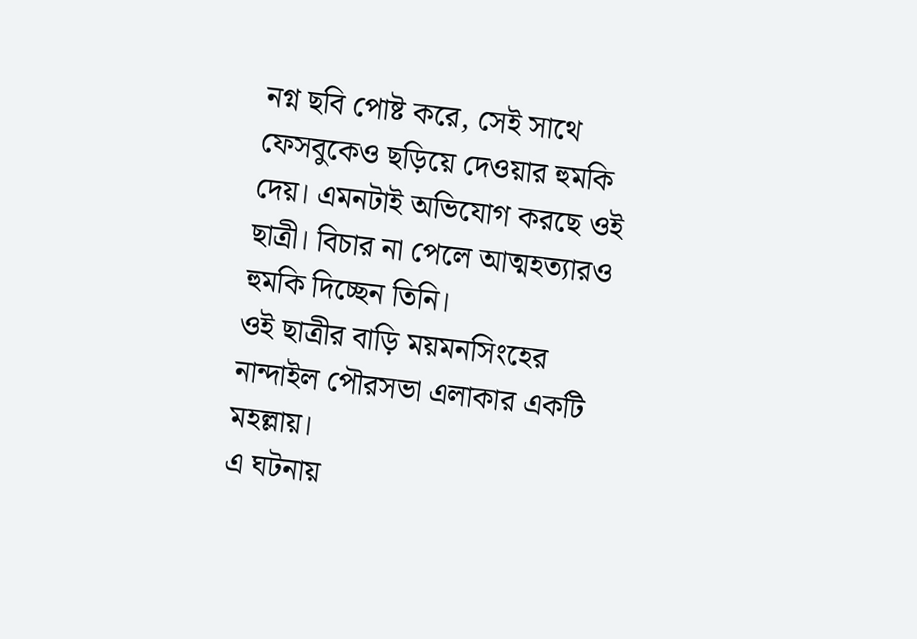নগ্ন ছবি পোষ্ট করে, সেই সাথে ফেসবুকেও ছড়িয়ে দেওয়ার হুমকি দেয়। এমনটাই অভিযোগ করছে ওই ছাত্রী। বিচার না পেলে আত্মহত্যারও হুমকি দিচ্ছেন তিনি।
ওই ছাত্রীর বাড়ি ময়মনসিংহের নান্দাইল পৌরসভা এলাকার একটি মহল্লায়।
এ ঘটনায়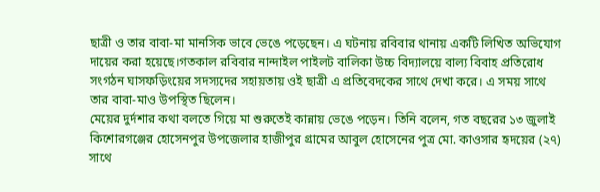ছাত্রী ও তার বাবা-মা মানসিক ভাবে ভেঙে পড়েছেন। এ ঘটনায় রবিবার থানায় একটি লিখিত অভিযোগ দায়ের করা হয়েছে।গতকাল রবিবার নান্দাইল পাইলট বালিকা উচ্চ বিদ্যালয়ে বাল্য বিবাহ প্রতিরোধ সংগঠন ঘাসফড়িংয়ের সদস্যদের সহায়তায় ওই ছাত্রী এ প্রতিবেদকের সাথে দেখা করে। এ সময় সাথে তার বাবা-মাও উপস্থিত ছিলেন।
মেয়ের দুর্দশার কথা বলতে গিয়ে মা শুরুতেই কান্নায় ভেঙে পড়েন। তিনি বলেন, গত বছরের ১৩ জুলাই কিশোরগঞ্জের হোসেনপুর উপজেলার হাজীপুর গ্রামের আবুল হোসেনের পুত্র মো. কাওসার হৃদয়ের (২৭) সাথে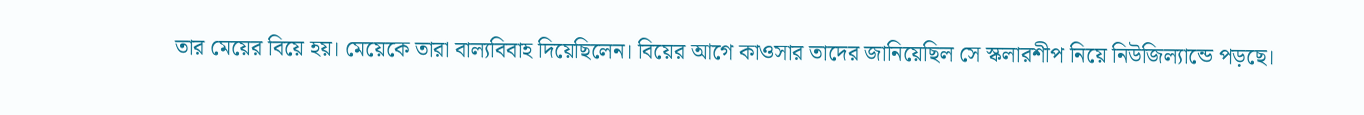তার মেয়ের বিয়ে হয়। মেয়েকে তারা বাল্যবিবাহ দিয়েছিলেন। বিয়ের আগে কাওসার তাদের জানিয়েছিল সে স্কলারশীপ নিয়ে নিউজিল্যান্ডে পড়ছে।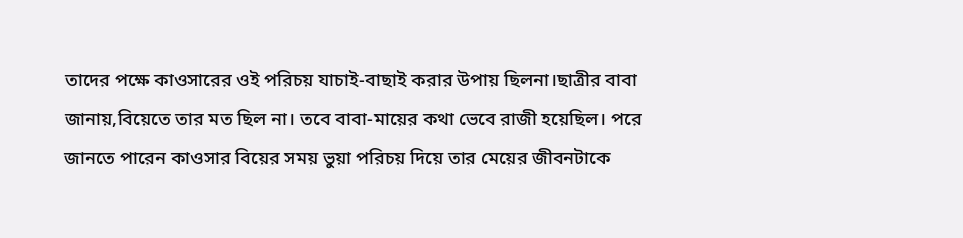তাদের পক্ষে কাওসারের ওই পরিচয় যাচাই-বাছাই করার উপায় ছিলনা।ছাত্রীর বাবা জানায়,বিয়েতে তার মত ছিল না। তবে বাবা-মায়ের কথা ভেবে রাজী হয়েছিল। পরে জানতে পারেন কাওসার বিয়ের সময় ভুয়া পরিচয় দিয়ে তার মেয়ের জীবনটাকে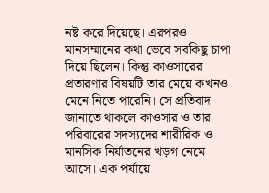নষ্ট করে দিয়েছে। এরপরও মানসম্মানের কথা ভেবে সবকিছু চাপা দিয়ে ছিলেন। কিন্তু কাওসারের প্রতারণার বিষয়টি তার মেয়ে কখনও মেনে নিতে পারেনি। সে প্রতিবাদ জানাতে থাকলে কাওসার ও তার পরিবারের সদস্যদের শারীরিক ও মানসিক নির্যাতনের খড়গ নেমে আসে। এক পর্যায়ে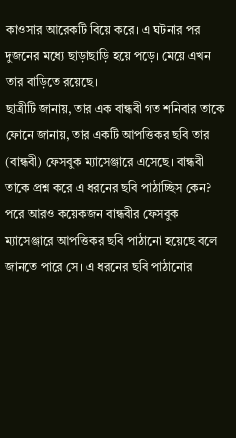কাওসার আরেকটি বিয়ে করে। এ ঘটনার পর দুজনের মধ্যে ছাড়াছাড়ি হয়ে পড়ে। মেয়ে এখন তার বাড়িতে রয়েছে।
ছাত্রীটি জানায়, তার এক বান্ধবী গত শনিবার তাকে ফোনে জানায়, তার একটি আপত্তিকর ছবি তার (বান্ধবী) ফেসবুক ম্যাসেঞ্জারে এসেছে। বান্ধবী তাকে প্রশ্ন করে এ ধরনের ছবি পাঠাচ্ছিস কেন? পরে আরও কয়েকজন বান্ধবীর ফেসবুক ম্যাসেঞ্জারে আপত্তিকর ছবি পাঠানো হয়েছে বলে জানতে পারে সে। এ ধরনের ছবি পাঠানোর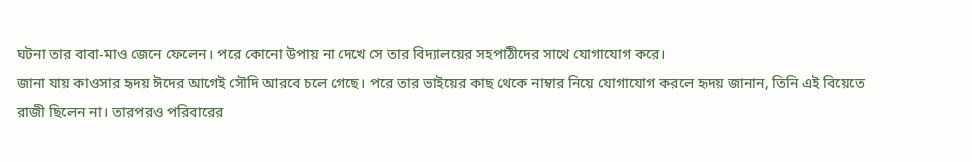ঘটনা তার বাবা-মাও জেনে ফেলেন। পরে কোনো উপায় না দেখে সে তার বিদ্যালয়ের সহপাঠীদের সাথে যোগাযোগ করে।
জানা যায় কাওসার হৃদয় ঈদের আগেই সৌদি আরবে চলে গেছে। পরে তার ভাইয়ের কাছ থেকে নাম্বার নিয়ে যোগাযোগ করলে হৃদয় জানান, তিনি এই বিয়েতে রাজী ছিলেন না। তারপরও পরিবারের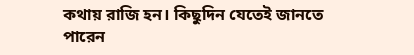কথায় রাজি হন। কিছুদিন যেতেই জানতে পারেন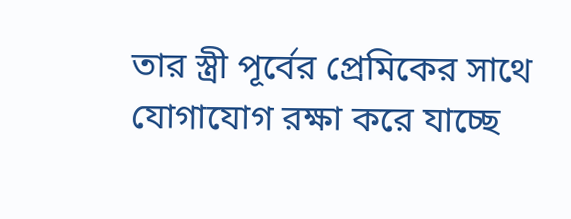তার স্ত্রী পূর্বের প্রেমিকের সাথে যোগাযোগ রক্ষা করে যাচ্ছে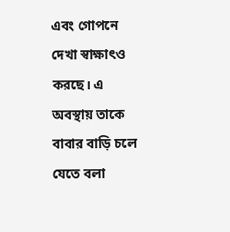এবং গোপনে দেখা স্বাক্ষাৎও করছে। এ অবস্থায় তাকে বাবার বাড়ি চলে যেতে বলা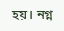হয়। নগ্ন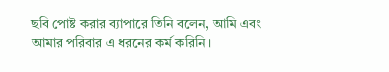ছবি পোষ্ট করার ব্যাপারে তিনি বলেন, আমি এবং আমার পরিবার এ ধরনের কর্ম করিনি।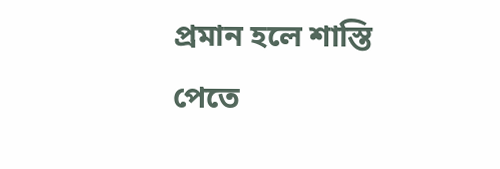প্রমান হলে শাস্তি পেতে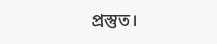প্রস্তুত।